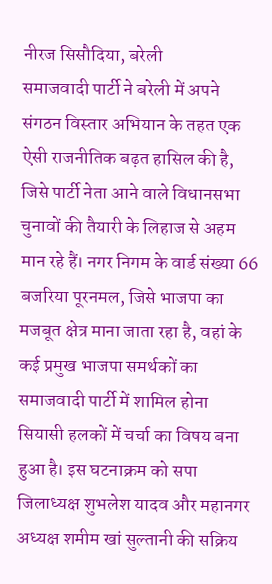नीरज सिसौदिया, बरेली
समाजवादी पार्टी ने बरेली में अपने संगठन विस्तार अभियान के तहत एक ऐसी राजनीतिक बढ़त हासिल की है, जिसे पार्टी नेता आने वाले विधानसभा चुनावों की तैयारी के लिहाज से अहम मान रहे हैं। नगर निगम के वार्ड संख्या 66 बजरिया पूरनमल, जिसे भाजपा का मजबूत क्षेत्र माना जाता रहा है, वहां के कई प्रमुख भाजपा समर्थकों का समाजवादी पार्टी में शामिल होना सियासी हलकों में चर्चा का विषय बना हुआ है। इस घटनाक्रम को सपा जिलाध्यक्ष शुभलेश यादव और महानगर अध्यक्ष शमीम खां सुल्तानी की सक्रिय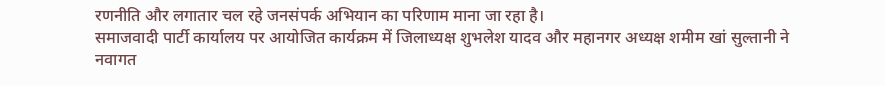रणनीति और लगातार चल रहे जनसंपर्क अभियान का परिणाम माना जा रहा है।
समाजवादी पार्टी कार्यालय पर आयोजित कार्यक्रम में जिलाध्यक्ष शुभलेश यादव और महानगर अध्यक्ष शमीम खां सुल्तानी ने नवागत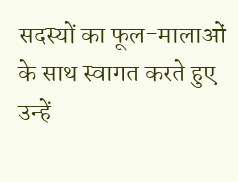सदस्यों का फूल-मालाओं के साथ स्वागत करते हुए उन्हें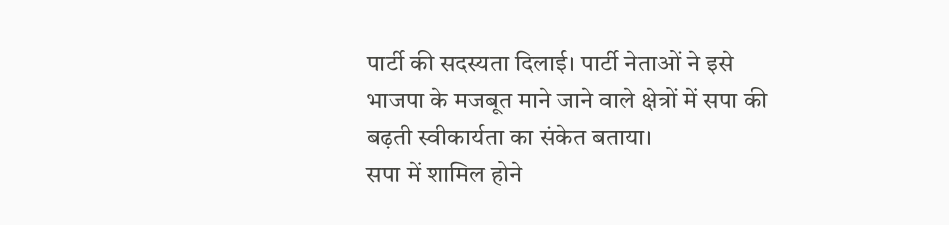पार्टी की सदस्यता दिलाई। पार्टी नेताओं ने इसे भाजपा के मजबूत माने जाने वाले क्षेत्रों में सपा की बढ़ती स्वीकार्यता का संकेत बताया।
सपा में शामिल होने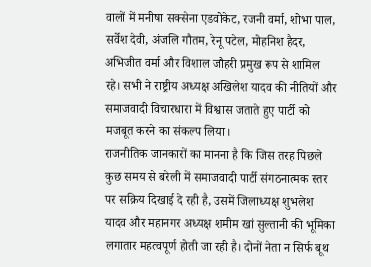वालों में मनीषा सक्सेना एडवोकेट, रजनी वर्मा, शोभा पाल, सर्वेश देवी, अंजलि गौतम, रेनू पटेल, मोहनिश हैदर, अभिजीत वर्मा और विशाल जौहरी प्रमुख रूप से शामिल रहे। सभी ने राष्ट्रीय अध्यक्ष अखिलेश यादव की नीतियों और समाजवादी विचारधारा में विश्वास जताते हुए पार्टी को मजबूत करने का संकल्प लिया।
राजनीतिक जानकारों का मानना है कि जिस तरह पिछले कुछ समय से बरेली में समाजवादी पार्टी संगठनात्मक स्तर पर सक्रिय दिखाई दे रही है, उसमें जिलाध्यक्ष शुभलेश यादव और महानगर अध्यक्ष शमीम खां सुल्तानी की भूमिका लगातार महत्वपूर्ण होती जा रही है। दोनों नेता न सिर्फ बूथ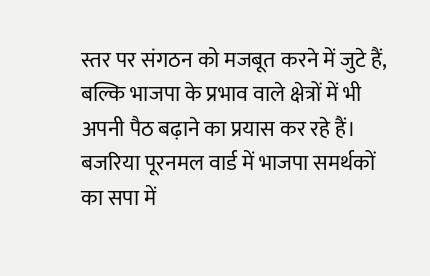स्तर पर संगठन को मजबूत करने में जुटे हैं, बल्कि भाजपा के प्रभाव वाले क्षेत्रों में भी अपनी पैठ बढ़ाने का प्रयास कर रहे हैं। बजरिया पूरनमल वार्ड में भाजपा समर्थकों का सपा में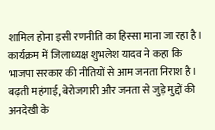शामिल होना इसी रणनीति का हिस्सा माना जा रहा है।
कार्यक्रम में जिलाध्यक्ष शुभलेश यादव ने कहा कि भाजपा सरकार की नीतियों से आम जनता निराश है। बढ़ती महंगाई, बेरोजगारी और जनता से जुड़े मुद्दों की अनदेखी के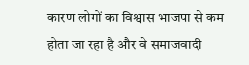कारण लोगों का विश्वास भाजपा से कम होता जा रहा है और वे समाजवादी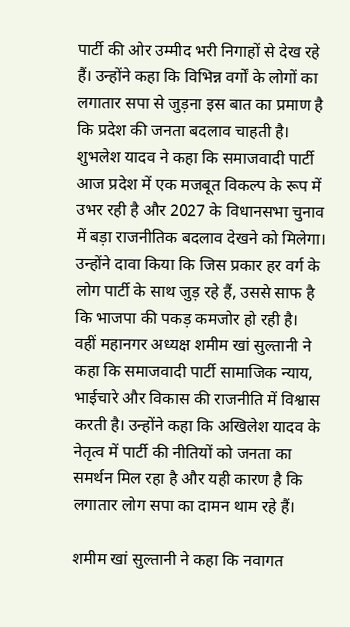पार्टी की ओर उम्मीद भरी निगाहों से देख रहे हैं। उन्होंने कहा कि विभिन्न वर्गों के लोगों का लगातार सपा से जुड़ना इस बात का प्रमाण है कि प्रदेश की जनता बदलाव चाहती है।
शुभलेश यादव ने कहा कि समाजवादी पार्टी आज प्रदेश में एक मजबूत विकल्प के रूप में उभर रही है और 2027 के विधानसभा चुनाव में बड़ा राजनीतिक बदलाव देखने को मिलेगा। उन्होंने दावा किया कि जिस प्रकार हर वर्ग के लोग पार्टी के साथ जुड़ रहे हैं, उससे साफ है कि भाजपा की पकड़ कमजोर हो रही है।
वहीं महानगर अध्यक्ष शमीम खां सुल्तानी ने कहा कि समाजवादी पार्टी सामाजिक न्याय, भाईचारे और विकास की राजनीति में विश्वास करती है। उन्होंने कहा कि अखिलेश यादव के नेतृत्व में पार्टी की नीतियों को जनता का समर्थन मिल रहा है और यही कारण है कि लगातार लोग सपा का दामन थाम रहे हैं।

शमीम खां सुल्तानी ने कहा कि नवागत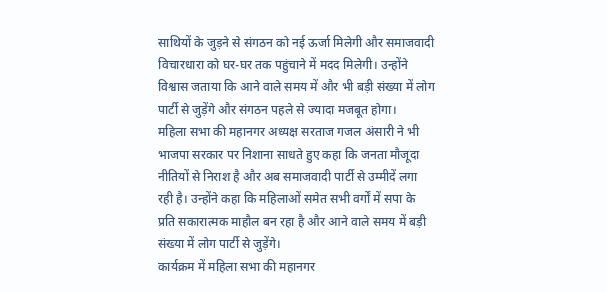साथियों के जुड़ने से संगठन को नई ऊर्जा मिलेगी और समाजवादी विचारधारा को घर-घर तक पहुंचाने में मदद मिलेगी। उन्होंने विश्वास जताया कि आने वाले समय में और भी बड़ी संख्या में लोग पार्टी से जुड़ेंगे और संगठन पहले से ज्यादा मजबूत होगा।
महिला सभा की महानगर अध्यक्ष सरताज गजल अंसारी ने भी भाजपा सरकार पर निशाना साधते हुए कहा कि जनता मौजूदा नीतियों से निराश है और अब समाजवादी पार्टी से उम्मीदें लगा रही है। उन्होंने कहा कि महिलाओं समेत सभी वर्गों में सपा के प्रति सकारात्मक माहौल बन रहा है और आने वाले समय में बड़ी संख्या में लोग पार्टी से जुड़ेंगे।
कार्यक्रम में महिला सभा की महानगर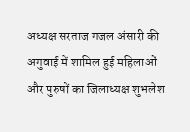अध्यक्ष सरताज गजल अंसारी की अगुवाई में शामिल हुई महिलाओं और पुरुषों का जिलाध्यक्ष शुभलेश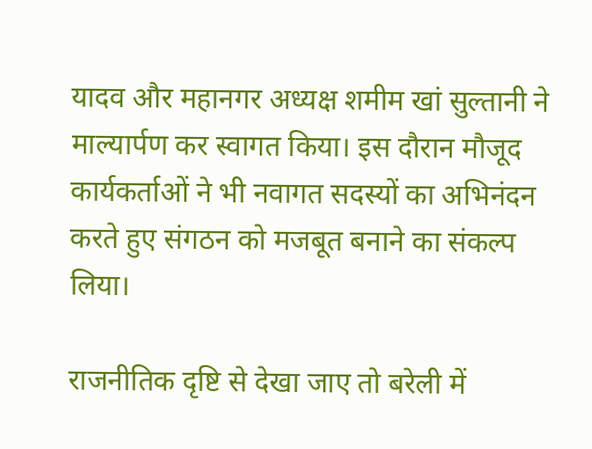यादव और महानगर अध्यक्ष शमीम खां सुल्तानी ने माल्यार्पण कर स्वागत किया। इस दौरान मौजूद कार्यकर्ताओं ने भी नवागत सदस्यों का अभिनंदन करते हुए संगठन को मजबूत बनाने का संकल्प लिया।

राजनीतिक दृष्टि से देखा जाए तो बरेली में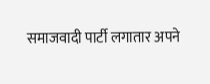समाजवादी पार्टी लगातार अपने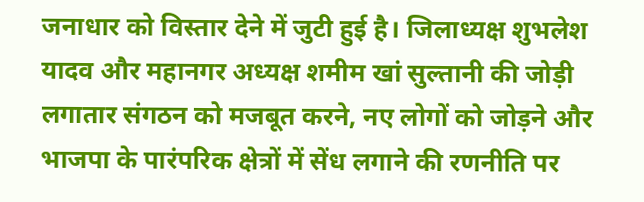जनाधार को विस्तार देने में जुटी हुई है। जिलाध्यक्ष शुभलेश यादव और महानगर अध्यक्ष शमीम खां सुल्तानी की जोड़ी लगातार संगठन को मजबूत करने, नए लोगों को जोड़ने और भाजपा के पारंपरिक क्षेत्रों में सेंध लगाने की रणनीति पर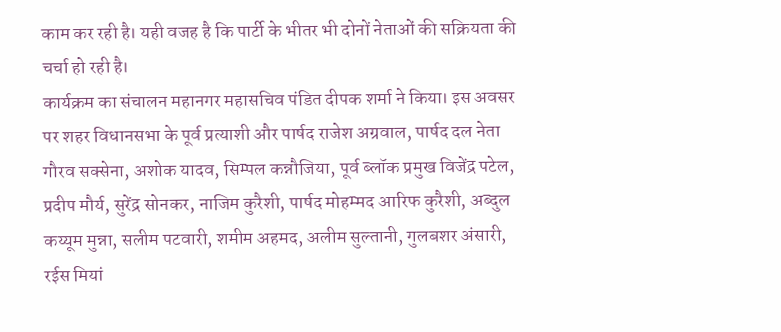काम कर रही है। यही वजह है कि पार्टी के भीतर भी दोनों नेताओं की सक्रियता की चर्चा हो रही है।
कार्यक्रम का संचालन महानगर महासचिव पंडित दीपक शर्मा ने किया। इस अवसर पर शहर विधानसभा के पूर्व प्रत्याशी और पार्षद राजेश अग्रवाल, पार्षद दल नेता गौरव सक्सेना, अशोक यादव, सिम्पल कन्नौजिया, पूर्व ब्लॉक प्रमुख विजेंद्र पटेल, प्रदीप मौर्य, सुरेंद्र सोनकर, नाजिम कुरैशी, पार्षद मोहम्मद आरिफ कुरैशी, अब्दुल कय्यूम मुन्ना, सलीम पटवारी, शमीम अहमद, अलीम सुल्तानी, गुलबशर अंसारी, रईस मियां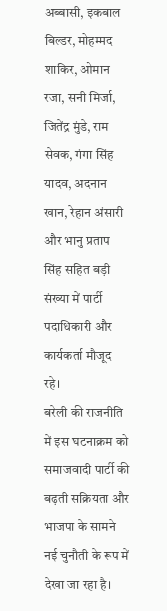अब्बासी, इकबाल बिल्डर, मोहम्मद शाकिर, ओमान रजा, सनी मिर्जा, जितेंद्र मुंडे, राम सेवक, गंगा सिंह यादव, अदनान खान, रेहान अंसारी और भानु प्रताप सिंह सहित बड़ी संख्या में पार्टी पदाधिकारी और कार्यकर्ता मौजूद रहे।
बरेली की राजनीति में इस घटनाक्रम को समाजवादी पार्टी की बढ़ती सक्रियता और भाजपा के सामने नई चुनौती के रूप में देखा जा रहा है।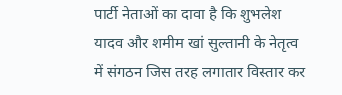पार्टी नेताओं का दावा है कि शुभलेश यादव और शमीम खां सुल्तानी के नेतृत्व में संगठन जिस तरह लगातार विस्तार कर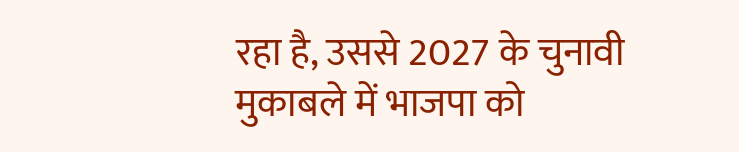रहा है, उससे 2027 के चुनावी मुकाबले में भाजपा को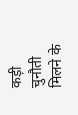कड़ी चुनौती मिलने के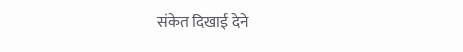संकेत दिखाई देने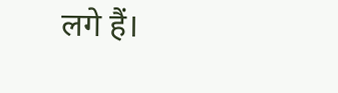लगे हैं।